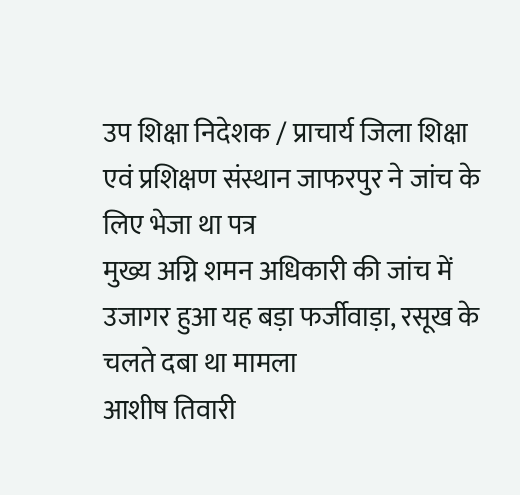उप शिक्षा निदेशक / प्राचार्य जिला शिक्षा एवं प्रशिक्षण संस्थान जाफरपुर ने जांच के लिए भेजा था पत्र
मुख्य अग्नि शमन अधिकारी की जांच में उजागर हुआ यह बड़ा फर्जीवाड़ा, रसूख के चलते दबा था मामला
आशीष तिवारी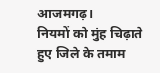आजमगढ़।
नियमों को मुंह चिढ़ाते हुए जिले के तमाम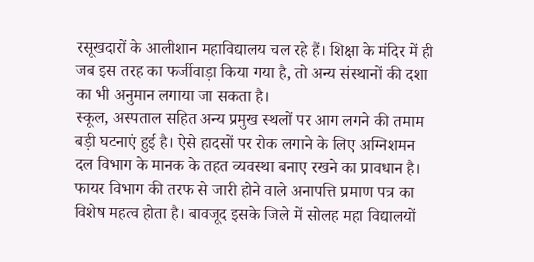रसूखदारों के आलीशान महाविद्यालय चल रहे हैं। शिक्षा के मंदिर में ही जब इस तरह का फर्जीवाड़ा किया गया है, तो अन्य संस्थानों की दशा का भी अनुमान लगाया जा सकता है।
स्कूल, अस्पताल सहित अन्य प्रमुख स्थलों पर आग लगने की तमाम बड़ी घटनाएं हुई है। ऐसे हादसों पर रोक लगाने के लिए अग्निशमन दल विभाग के मानक के तहत व्यवस्था बनाए रखने का प्रावधान है। फायर विभाग की तरफ से जारी होने वाले अनापत्ति प्रमाण पत्र का विशेष महत्व होता है। बावजूद इसके जिले में सोलह महा विद्यालयों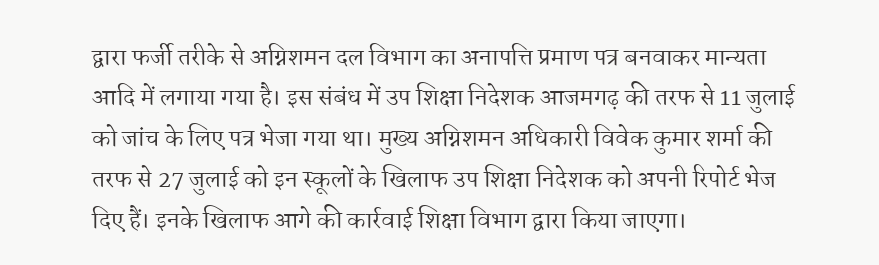द्वारा फर्जी तरीके से अग्निशमन दल विभाग का अनापत्ति प्रमाण पत्र बनवाकर मान्यता आदि में लगाया गया है। इस संबंध में उप शिक्षा निदेशक आजमगढ़ की तरफ से 11 जुलाई को जांच के लिए पत्र भेजा गया था। मुख्य अग्निशमन अधिकारी विवेक कुमार शर्मा की तरफ से 27 जुलाई को इन स्कूलों के खिलाफ उप शिक्षा निदेशक को अपनी रिपोर्ट भेज दिए हैं। इनके खिलाफ आगे की कार्रवाई शिक्षा विभाग द्वारा किया जाएगा।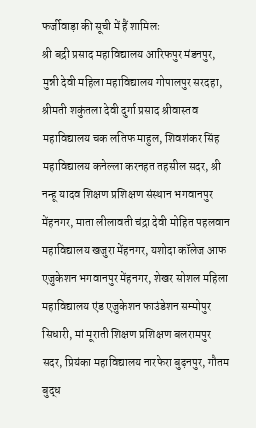फर्जीवाड़ा की सूची में हैं शामिलः
श्री बद्री प्रसाद महाविद्यालय आरिफपुर मंडनपुर, मुन्नी देवी महिला महाविद्यालय गोपालपुर सरदहा, श्रीमती शकुंतला देवी दुर्गा प्रसाद श्रीवास्तव महाविद्यालय चक लतिफ माहुल, शिवशंकर सिंह महाविद्यालय कनेल्ला करनहत तहसील सदर, श्री नन्हू यादव शिक्षण प्रशिक्षण संस्थान भगवानपुर मेंहनगर, माता लीलावती चंद्रा देवी मोहित पहलवान महाविद्यालय खजुरा मेंहनगर, यशोदा कॉलेज आफ एजुकेशन भगवानपुर मेंहनगर, शेखर सोशल महिला महाविद्यालय एंड एजुकेशन फाउंडेशन सम्मोपुर सिधारी, मां मूराती शिक्षण प्रशिक्षण बलरामपुर सदर, प्रियंका महाविद्यालय नारफेरा बुढ़नपुर, गौतम बुद्ध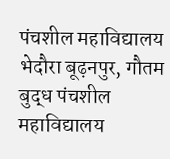पंचशील महाविद्यालय भेदौरा बूढ़नपुर, गौतम बुद्ध पंचशील महाविद्यालय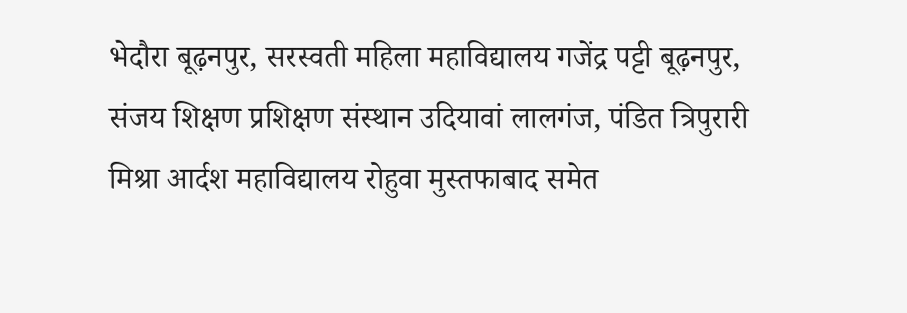भेदौरा बूढ़नपुर, सरस्वती महिला महाविद्यालय गजेंद्र पट्टी बूढ़नपुर, संजय शिक्षण प्रशिक्षण संस्थान उदियावां लालगंज, पंडित त्रिपुरारी मिश्रा आर्दश महाविद्यालय रोहुवा मुस्तफाबाद समेत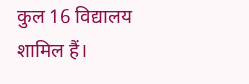कुल 16 विद्यालय शामिल हैं।